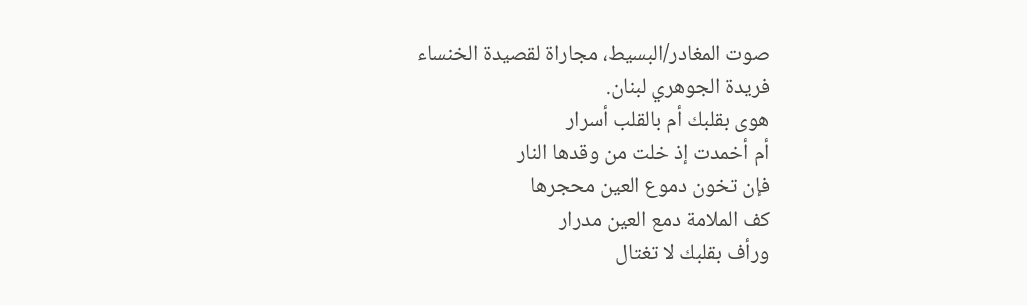صوت المغادر/البسيط، مجاراة لقصيدة الخنساء
فريدة الجوهري لبنان.
هوى بقلبك أم بالقلب أسرار
أم أخمدت إذ خلت من وقدها النار
فإن تخون دموع العين محجرها
كف الملامة دمع العين مدرار
ورأف بقلبك لا تغتال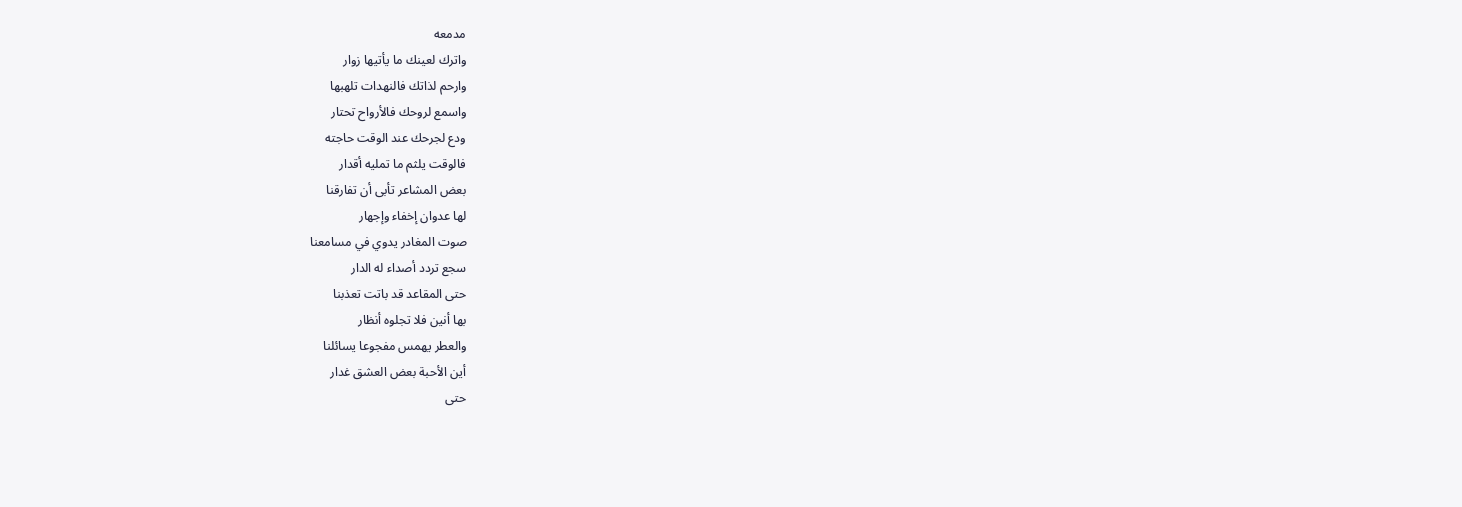مدمعه
واترك لعينك ما يأتيها زوار
وارحم لذاتك فالنهدات تلهبها
واسمع لروحك فالأرواح تحتار
ودع لجرحك عند الوقت حاجته
فالوقت يلثم ما تمليه أقدار
بعض المشاعر تأبى أن تفارقنا
لها عدوان إخفاء وإجهار
صوت المغادر يدوي في مسامعنا
سجع تردد أصداء له الدار
حتى المقاعد قد باتت تعذبنا
بها أنين فلا تجلوه أنظار
والعطر يهمس مفجوعا يسائلنا
أين الأحبة بعض العشق غدار
حتى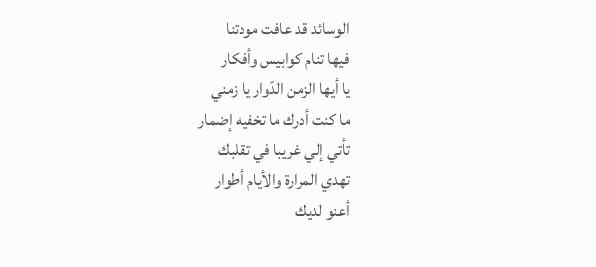الوسائد قد عافت مودتنا
فيها تنام كوابيس وأفكار
يا أيها الزمن الدّوار يا زمني
ما كنت أدرك ما تخفيه إضمار
تأتي إلي غريبا في تقلبك
تهدي المرارة والأيام أطوار
أعنو لديك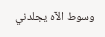وسوط الآه يجلدني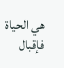هي الحياة فإقبال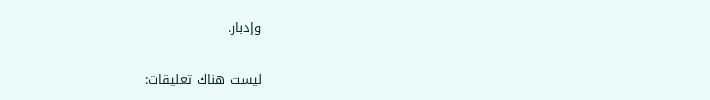وإدبار.

ليست هناك تعليقات: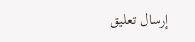إرسال تعليق